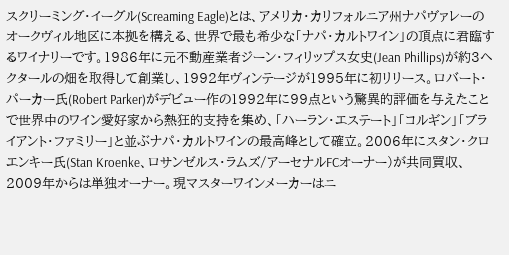スクリーミング・イーグル(Screaming Eagle)とは、アメリカ・カリフォルニア州ナパヴァレーのオークヴィル地区に本拠を構える、世界で最も希少な「ナパ・カルトワイン」の頂点に君臨するワイナリーです。1986年に元不動産業者ジーン・フィリップス女史(Jean Phillips)が約3ヘクタールの畑を取得して創業し、1992年ヴィンテージが1995年に初リリース。ロバート・パーカー氏(Robert Parker)がデビュー作の1992年に99点という驚異的評価を与えたことで世界中のワイン愛好家から熱狂的支持を集め、「ハーラン・エステート」「コルギン」「ブライアント・ファミリー」と並ぶナパ・カルトワインの最高峰として確立。2006年にスタン・クロエンキー氏(Stan Kroenke、ロサンゼルス・ラムズ/アーセナルFCオーナー)が共同買収、2009年からは単独オーナー。現マスターワインメーカーはニ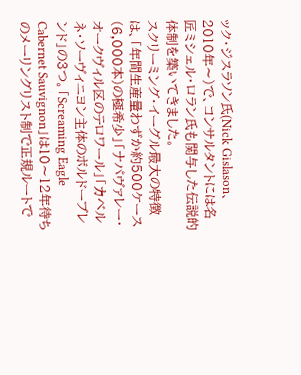ック・ジスラソン氏(Nick Gislason、2010年〜)で、コンサルタントには名匠ミシェル・ロラン氏も関与した伝説的体制を築いてきました。
スクリーミング・イーグル最大の特徴は、「年間生産量わずか約500ケース(6,000本)の極希少」「ナパヴァレー・オークヴィル区のテロワール」「カベルネ・ソーヴィニヨン主体のボルドーブレンド」の3つ。「Screaming Eagle Cabernet Sauvignon」は10〜12年待ちのメーリングリスト制で正規ルートで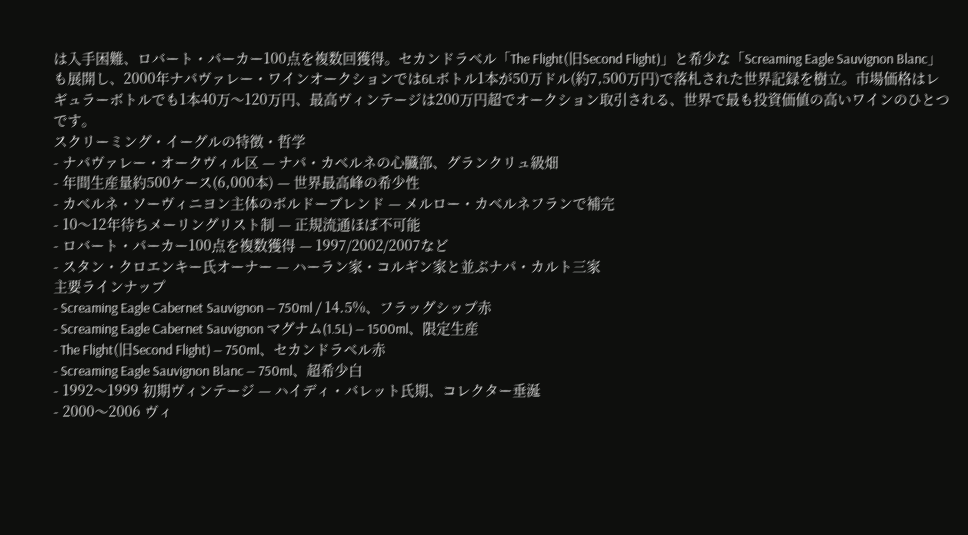は入手困難、ロバート・パーカー100点を複数回獲得。セカンドラベル「The Flight(旧Second Flight)」と希少な「Screaming Eagle Sauvignon Blanc」も展開し、2000年ナパヴァレー・ワインオークションでは6Lボトル1本が50万ドル(約7,500万円)で落札された世界記録を樹立。市場価格はレギュラーボトルでも1本40万〜120万円、最高ヴィンテージは200万円超でオークション取引される、世界で最も投資価値の高いワインのひとつです。
スクリーミング・イーグルの特徴・哲学
- ナパヴァレー・オークヴィル区 — ナパ・カベルネの心臓部、グランクリュ級畑
- 年間生産量約500ケース(6,000本) — 世界最高峰の希少性
- カベルネ・ソーヴィニヨン主体のボルドーブレンド — メルロー・カベルネフランで補完
- 10〜12年待ちメーリングリスト制 — 正規流通ほぼ不可能
- ロバート・パーカー100点を複数獲得 — 1997/2002/2007など
- スタン・クロエンキー氏オーナー — ハーラン家・コルギン家と並ぶナパ・カルト三家
主要ラインナップ
- Screaming Eagle Cabernet Sauvignon — 750ml / 14.5%、フラッグシップ赤
- Screaming Eagle Cabernet Sauvignon マグナム(1.5L) — 1500ml、限定生産
- The Flight(旧Second Flight) — 750ml、セカンドラベル赤
- Screaming Eagle Sauvignon Blanc — 750ml、超希少白
- 1992〜1999 初期ヴィンテージ — ハイディ・バレット氏期、コレクター垂涎
- 2000〜2006 ヴィ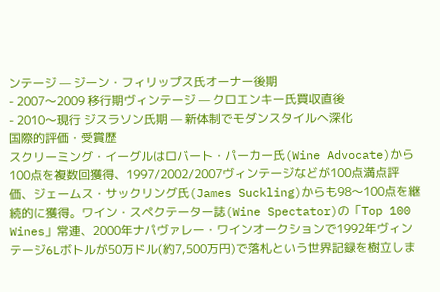ンテージ — ジーン・フィリップス氏オーナー後期
- 2007〜2009 移行期ヴィンテージ — クロエンキー氏買収直後
- 2010〜現行 ジスラソン氏期 — 新体制でモダンスタイルへ深化
国際的評価・受賞歴
スクリーミング・イーグルはロバート・パーカー氏(Wine Advocate)から100点を複数回獲得、1997/2002/2007ヴィンテージなどが100点満点評価、ジェームス・サックリング氏(James Suckling)からも98〜100点を継続的に獲得。ワイン・スペクテーター誌(Wine Spectator)の「Top 100 Wines」常連、2000年ナパヴァレー・ワインオークションで1992年ヴィンテージ6Lボトルが50万ドル(約7,500万円)で落札という世界記録を樹立しま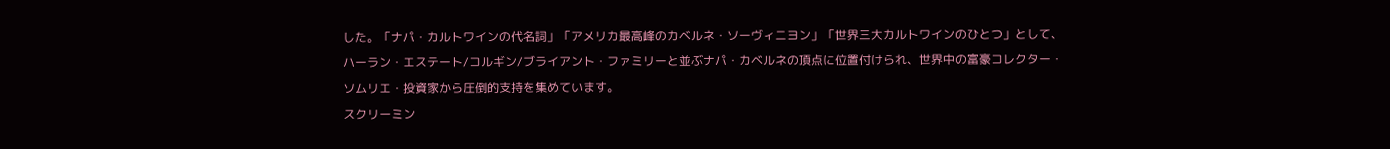した。「ナパ・カルトワインの代名詞」「アメリカ最高峰のカベルネ・ソーヴィニヨン」「世界三大カルトワインのひとつ」として、ハーラン・エステート/コルギン/ブライアント・ファミリーと並ぶナパ・カベルネの頂点に位置付けられ、世界中の富豪コレクター・ソムリエ・投資家から圧倒的支持を集めています。
スクリーミン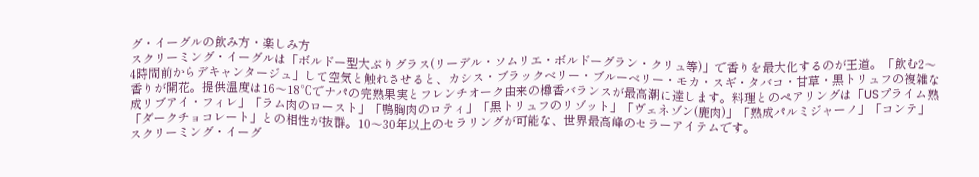グ・イーグルの飲み方・楽しみ方
スクリーミング・イーグルは「ボルドー型大ぶりグラス(リーデル・ソムリエ・ボルドーグラン・クリュ等)」で香りを最大化するのが王道。「飲む2〜4時間前からデキャンタージュ」して空気と触れさせると、カシス・ブラックベリー・ブルーベリー・モカ・スギ・タバコ・甘草・黒トリュフの複雑な香りが開花。提供温度は16〜18℃でナパの完熟果実とフレンチオーク由来の樽香バランスが最高潮に達します。料理とのペアリングは「USプライム熟成リブアイ・フィレ」「ラム肉のロースト」「鴨胸肉のロティ」「黒トリュフのリゾット」「ヴェネゾン(鹿肉)」「熟成パルミジャーノ」「コンテ」「ダークチョコレート」との相性が抜群。10〜30年以上のセラリングが可能な、世界最高峰のセラーアイテムです。
スクリーミング・イーグ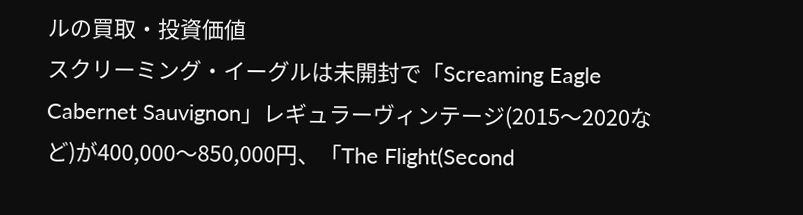ルの買取・投資価値
スクリーミング・イーグルは未開封で「Screaming Eagle Cabernet Sauvignon」レギュラーヴィンテージ(2015〜2020など)が400,000〜850,000円、「The Flight(Second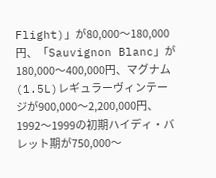Flight)」が80,000〜180,000円、「Sauvignon Blanc」が180,000〜400,000円、マグナム(1.5L)レギュラーヴィンテージが900,000〜2,200,000円、1992〜1999の初期ハイディ・バレット期が750,000〜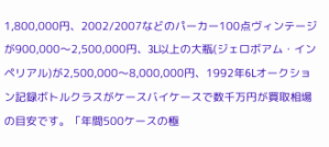1,800,000円、2002/2007などのパーカー100点ヴィンテージが900,000〜2,500,000円、3L以上の大瓶(ジェロボアム・インペリアル)が2,500,000〜8,000,000円、1992年6Lオークション記録ボトルクラスがケースバイケースで数千万円が買取相場の目安です。「年間500ケースの極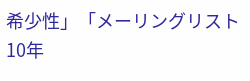希少性」「メーリングリスト10年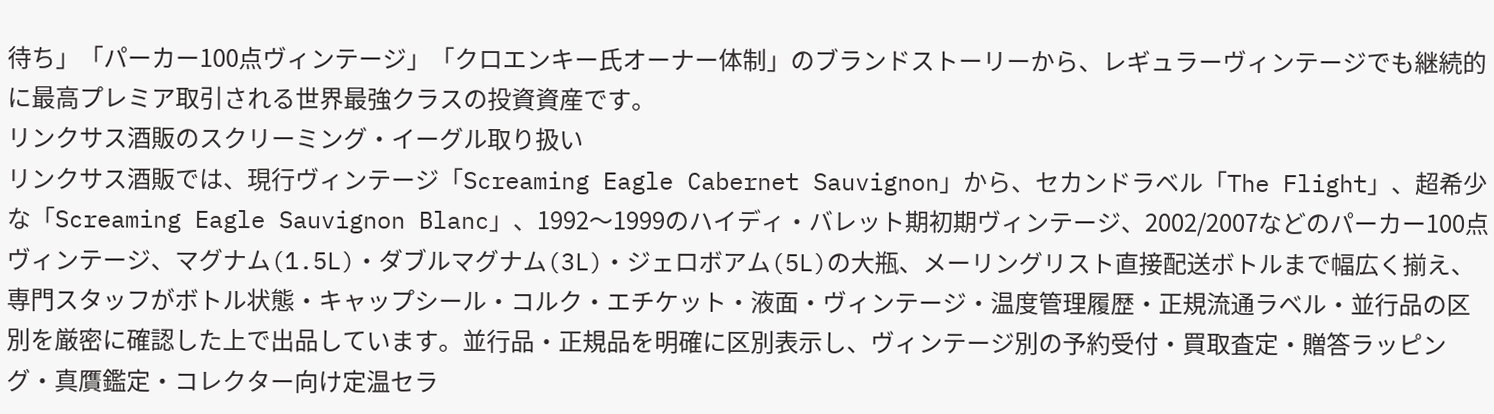待ち」「パーカー100点ヴィンテージ」「クロエンキー氏オーナー体制」のブランドストーリーから、レギュラーヴィンテージでも継続的に最高プレミア取引される世界最強クラスの投資資産です。
リンクサス酒販のスクリーミング・イーグル取り扱い
リンクサス酒販では、現行ヴィンテージ「Screaming Eagle Cabernet Sauvignon」から、セカンドラベル「The Flight」、超希少な「Screaming Eagle Sauvignon Blanc」、1992〜1999のハイディ・バレット期初期ヴィンテージ、2002/2007などのパーカー100点ヴィンテージ、マグナム(1.5L)・ダブルマグナム(3L)・ジェロボアム(5L)の大瓶、メーリングリスト直接配送ボトルまで幅広く揃え、専門スタッフがボトル状態・キャップシール・コルク・エチケット・液面・ヴィンテージ・温度管理履歴・正規流通ラベル・並行品の区別を厳密に確認した上で出品しています。並行品・正規品を明確に区別表示し、ヴィンテージ別の予約受付・買取査定・贈答ラッピング・真贋鑑定・コレクター向け定温セラ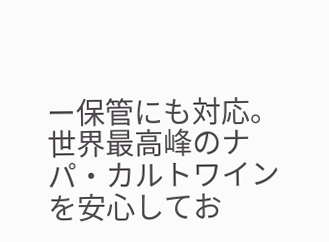ー保管にも対応。世界最高峰のナパ・カルトワインを安心してお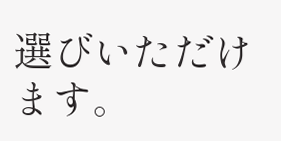選びいただけます。